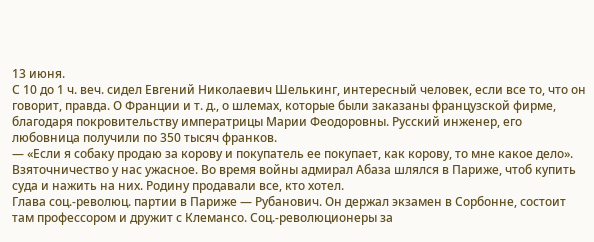13 июня.
С 10 до 1 ч. веч. сидел Евгений Николаевич Шелькинг, интересный человек, если все то, что он говорит, правда. О Франции и т. д., о шлемах, которые были заказаны французской фирме, благодаря покровительству императрицы Марии Феодоровны. Русский инженер, его любовница получили по 350 тысяч франков.
— «Если я собаку продаю за корову и покупатель ее покупает, как корову, то мне какое дело».
Взяточничество у нас ужасное. Во время войны адмирал Абаза шлялся в Париже, чтоб купить суда и нажить на них. Родину продавали все, кто хотел.
Глава соц.-революц. партии в Париже — Рубанович. Он держал экзамен в Сорбонне, состоит там профессором и дружит с Клемансо. Соц.-революционеры за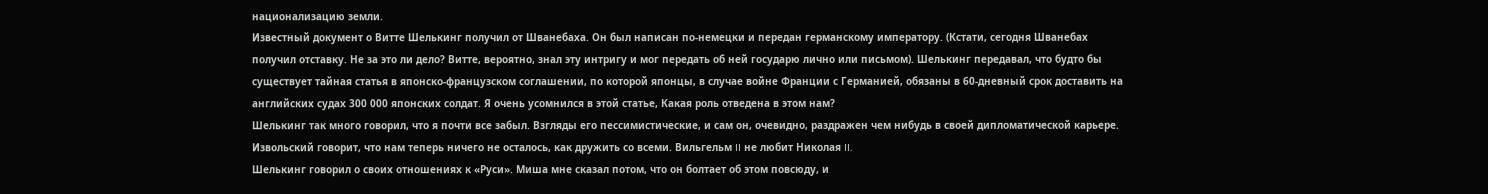национализацию земли.
Известный документ о Витте Шелькинг получил от Шванебаха. Он был написан по-немецки и передан германскому императору. (Кстати, сегодня Шванебах получил отставку. Не за это ли дело? Витте, вероятно, знал эту интригу и мог передать об ней государю лично или письмом). Шелькинг передавал, что будто бы существует тайная статья в японско-французском соглашении, по которой японцы, в случае войне Франции с Германией, обязаны в 60-дневный срок доставить на английских судах 300 000 японских солдат. Я очень усомнился в этой статье, Какая роль отведена в этом нам?
Шелькинг так много говорил, что я почти все забыл. Взгляды его пессимистические, и сам он, очевидно, раздражен чем нибудь в своей дипломатической карьере. Извольский говорит, что нам теперь ничего не осталось, как дружить со всеми. Вильгельм II не любит Николая II.
Шелькинг говорил о своих отношениях к «Руси». Миша мне сказал потом, что он болтает об этом повсюду, и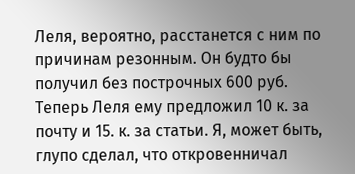Леля, вероятно, расстанется с ним по причинам резонным. Он будто бы получил без построчных 600 руб. Теперь Леля ему предложил 10 к. за почту и 15. к. за статьи. Я, может быть, глупо сделал, что откровенничал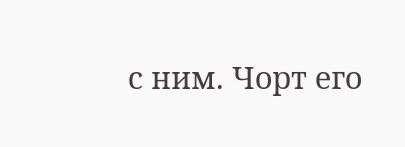с ним. Чорт его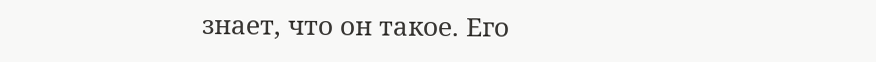знает, что он такое. Его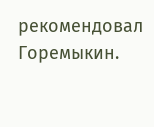рекомендовал Горемыкин.